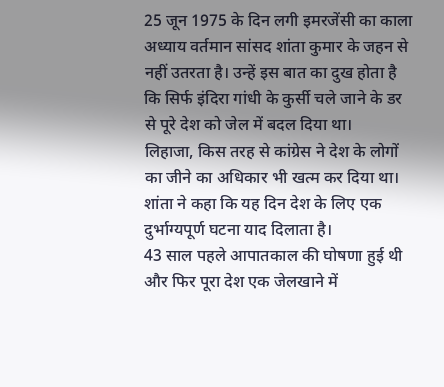25 जून 1975 के दिन लगी इमरजेंसी का काला अध्याय वर्तमान सांसद शांता कुमार के जहन से नहीं उतरता है। उन्हें इस बात का दुख होता है कि सिर्फ इंदिरा गांधी के कुर्सी चले जाने के डर से पूरे देश को जेल में बदल दिया था।
लिहाजा, किस तरह से कांग्रेस ने देश के लोगों का जीने का अधिकार भी खत्म कर दिया था। शांता ने कहा कि यह दिन देश के लिए एक दुर्भाग्यपूर्ण घटना याद दिलाता है।
43 साल पहले आपातकाल की घोषणा हुई थी और फिर पूरा देश एक जेलखाने में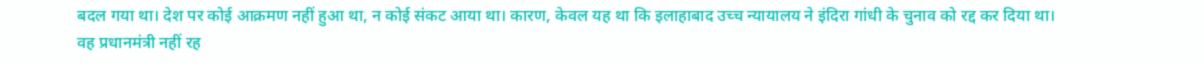बदल गया था। देश पर कोई आक्रमण नहीं हुआ था, न कोई संकट आया था। कारण, केवल यह था कि इलाहाबाद उच्च न्यायालय ने इंदिरा गांधी के चुनाव को रद्द कर दिया था।
वह प्रधानमंत्री नहीं रह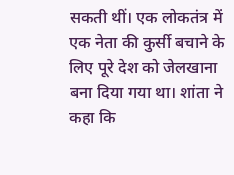सकती थीं। एक लोकतंत्र में एक नेता की कुर्सी बचाने के लिए पूरे देश को जेलखाना बना दिया गया था। शांता ने कहा कि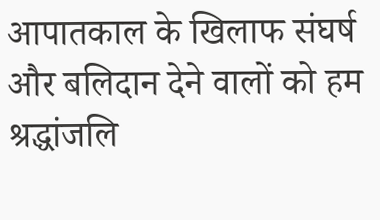आपातकाल के खिलाफ संघर्ष और बलिदान देने वालों को हम श्रद्धांजलि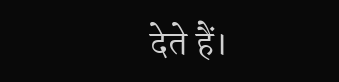देते हैं।